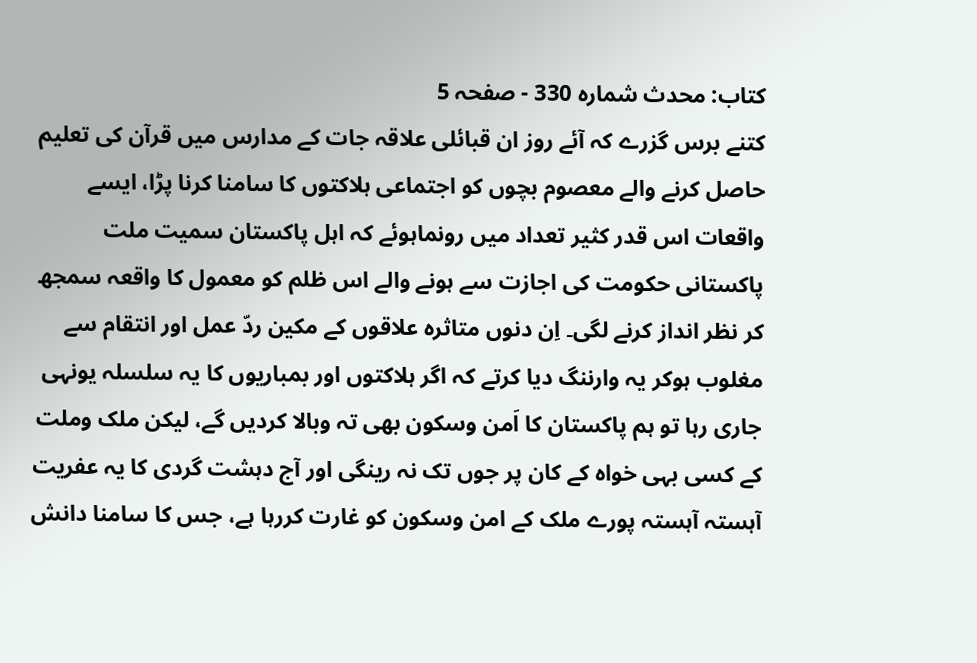کتاب: محدث شمارہ 330 - صفحہ 5
کتنے برس گزرے کہ آئے روز ان قبائلی علاقہ جات کے مدارس میں قرآن کی تعلیم حاصل کرنے والے معصوم بچوں کو اجتماعی ہلاکتوں کا سامنا کرنا پڑا، ایسے واقعات اس قدر کثیر تعداد میں رونماہوئے کہ اہل پاکستان سمیت ملت پاکستانی حکومت کی اجازت سے ہونے والے اس ظلم کو معمول کا واقعہ سمجھ کر نظر انداز کرنے لگی۔ اِن دنوں متاثرہ علاقوں کے مکین ردّ عمل اور انتقام سے مغلوب ہوکر یہ وارننگ دیا کرتے کہ اگر ہلاکتوں اور بمباریوں کا یہ سلسلہ یونہی جاری رہا تو ہم پاکستان کا اَمن وسکون بھی تہ وبالا کردیں گے، لیکن ملک وملت کے کسی بہی خواہ کے کان پر جوں تک نہ رینگی اور آج دہشت گردی کا یہ عفریت آہستہ آہستہ پورے ملک کے امن وسکون کو غارت کررہا ہے، جس کا سامنا دانش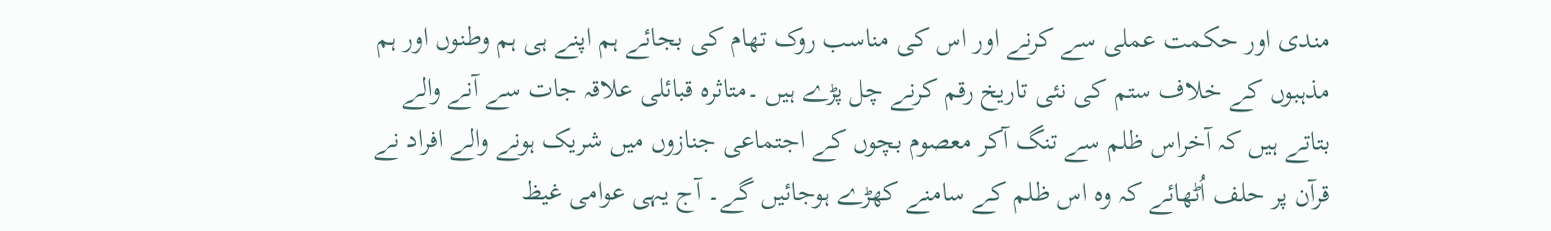مندی اور حکمت عملی سے کرنے اور اس کی مناسب روک تھام کی بجائے ہم اپنے ہی ہم وطنوں اور ہم مذہبوں کے خلاف ستم کی نئی تاریخ رقم کرنے چل پڑے ہیں ۔متاثرہ قبائلی علاقہ جات سے آنے والے بتاتے ہیں کہ آخراس ظلم سے تنگ آکر معصوم بچوں کے اجتماعی جنازوں میں شریک ہونے والے افراد نے قرآن پر حلف اُٹھائے کہ وہ اس ظلم کے سامنے کھڑے ہوجائیں گے۔ آج یہی عوامی غیظ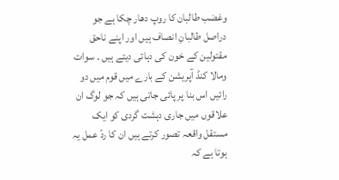وغضب طالبان کا روپ دھار چکا ہے جو دراصل طالبانِ انصاف ہیں اور اپنے ناحق مقتولین کے خون کی دہائی دیتے ہیں ۔ سوات ومالا کنڈ آپریشن کے بارے میں قوم میں دو رائیں اس بنا پر پائی جاتی ہیں کہ جو لوگ ان علاقوں میں جاری دہشت گردی کو ایک مستقل واقعہ تصور کرتے ہیں ان کا ردّ عمل یہ ہوتا ہے کہ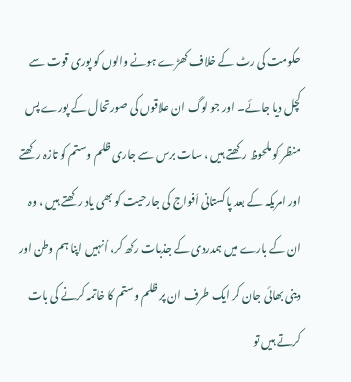حکومت کی رٹ کے خلاف کھڑے ہونے والوں کو پوری قوت سے کچل دیا جائے۔ اور جو لوگ ان علاقوں کی صورتحال کے پورے پس منظر کو ملحوظ رکھتے ہیں ، سات برس سے جاری ظلم وستم کو تازہ رکھتے اور امریکہ کے بعد پاکستانی اَفواج کی جارحیت کو بھی یاد رکھتے ہیں ، وہ ان کے بارے میں ہمدردی کے جذبات رکھ کر، اُنہیں اپنا ہم وطن اور دینی بھائی جان کر ایک طرف ان پر ظلم وستم کا خاتمہ کرنے کی بات کرتے ہیں تو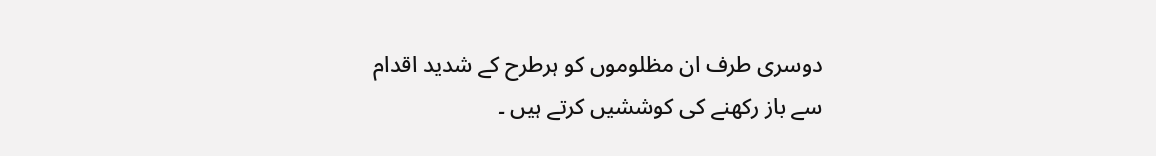دوسری طرف ان مظلوموں کو ہرطرح کے شدید اقدام سے باز رکھنے کی کوششیں کرتے ہیں ۔